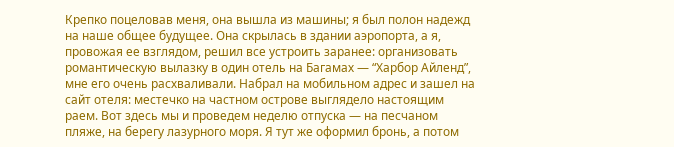Крепко поцеловав меня, она вышла из машины; я был полон надежд на наше общее будущее. Она скрылась в здании аэропорта, а я, провожая ее взглядом, решил все устроить заранее: организовать романтическую вылазку в один отель на Багамах — “Харбор Айленд”, мне его очень расхваливали. Набрал на мобильном адрес и зашел на сайт отеля: местечко на частном острове выглядело настоящим раем. Вот здесь мы и проведем неделю отпуска — на песчаном пляже, на берегу лазурного моря. Я тут же оформил бронь, а потом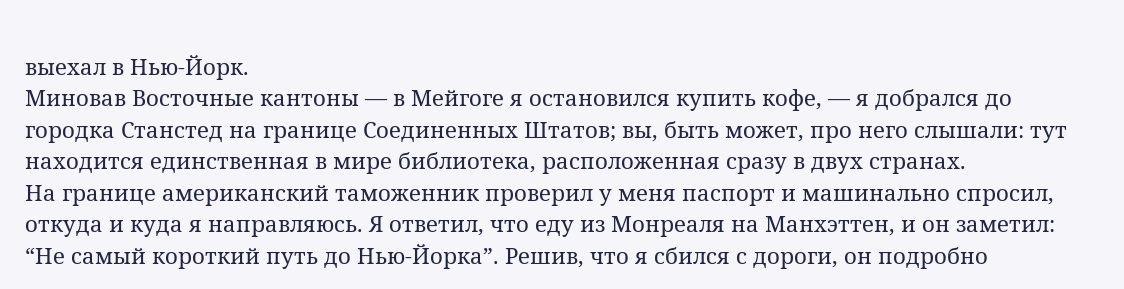выехал в Нью-Йорк.
Миновав Восточные кантоны — в Мейгоге я остановился купить кофе, — я добрался до городка Станстед на границе Соединенных Штатов; вы, быть может, про него слышали: тут находится единственная в мире библиотека, расположенная сразу в двух странах.
На границе американский таможенник проверил у меня паспорт и машинально спросил, откуда и куда я направляюсь. Я ответил, что еду из Монреаля на Манхэттен, и он заметил: “Не самый короткий путь до Нью-Йорка”. Решив, что я сбился с дороги, он подробно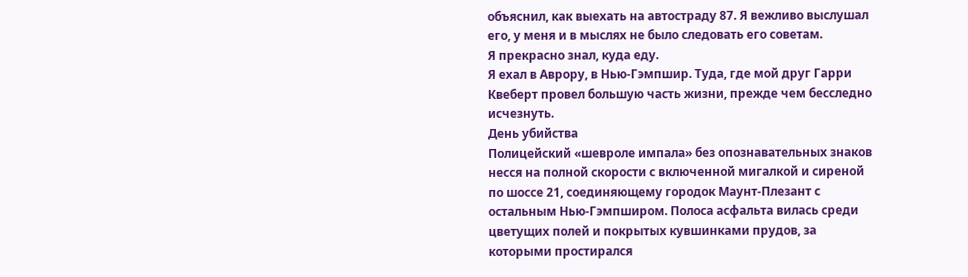объяснил, как выехать на автостраду 87. Я вежливо выслушал его, у меня и в мыслях не было следовать его советам.
Я прекрасно знал, куда еду.
Я ехал в Аврору, в Нью-Гэмпшир. Туда, где мой друг Гарри Квеберт провел большую часть жизни, прежде чем бесследно исчезнуть.
День убийства
Полицейский «шевроле импала» без опознавательных знаков несся на полной скорости с включенной мигалкой и сиреной по шоссе 21, соединяющему городок Маунт-Плезант с остальным Нью-Гэмпширом. Полоса асфальта вилась среди цветущих полей и покрытых кувшинками прудов, за которыми простирался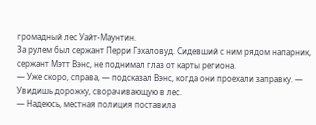громадный лес Уайт-Маунтин.
За рулем был сержант Перри Гэхаловуд. Сидевший с ним рядом напарник, сержант Мэтт Вэнс, не поднимал глаз от карты региона.
— Уже скоро, справа, — подсказал Вэнс, когда они проехали заправку. — Увидишь дорожку, сворачивающую в лес.
— Надеюсь, местная полиция поставила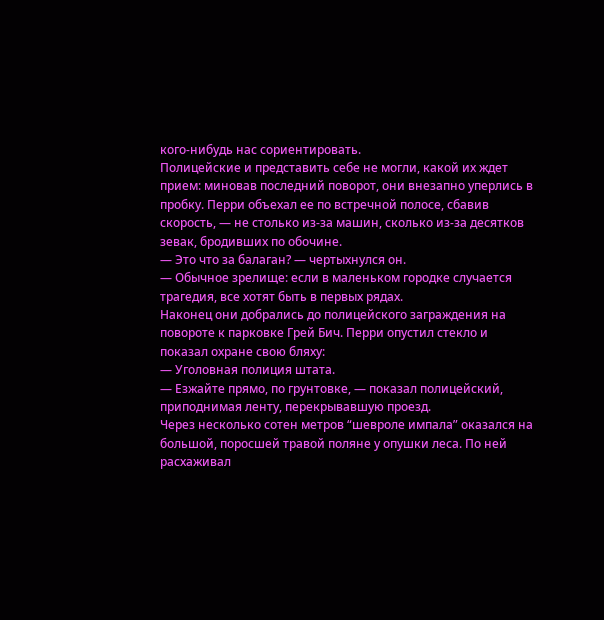кого-нибудь нас сориентировать.
Полицейские и представить себе не могли, какой их ждет прием: миновав последний поворот, они внезапно уперлись в пробку. Перри объехал ее по встречной полосе, сбавив скорость, — не столько из-за машин, сколько из-за десятков зевак, бродивших по обочине.
— Это что за балаган? — чертыхнулся он.
— Обычное зрелище: если в маленьком городке случается трагедия, все хотят быть в первых рядах.
Наконец они добрались до полицейского заграждения на повороте к парковке Грей Бич. Перри опустил стекло и показал охране свою бляху:
— Уголовная полиция штата.
— Езжайте прямо, по грунтовке, — показал полицейский, приподнимая ленту, перекрывавшую проезд.
Через несколько сотен метров “шевроле импала” оказался на большой, поросшей травой поляне у опушки леса. По ней расхаживал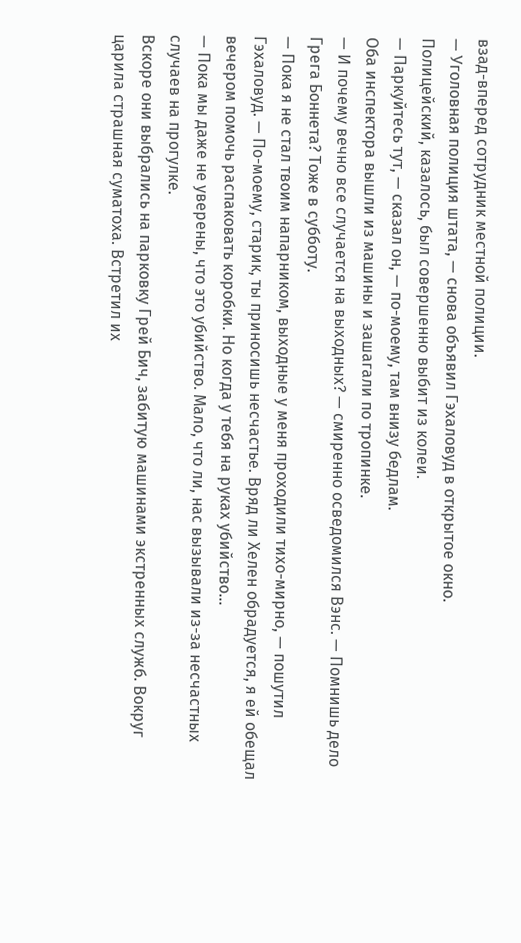взад-вперед сотрудник местной полиции.
— Уголовная полиция штата, — снова объявил Гэхаловуд в открытое окно.
Полицейский, казалось, был совершенно выбит из колеи.
— Паркуйтесь тут, — сказал он, — по-моему, там внизу бедлам.
Оба инспектора вышли из машины и зашагали по тропинке.
— И почему вечно все случается на выходных? — смиренно осведомился Вэнс. — Помнишь дело Грега Боннета? Тоже в субботу.
— Пока я не стал твоим напарником, выходные у меня проходили тихо-мирно, — пошутил Гэхаловуд. — По-моему, старик, ты приносишь несчастье. Вряд ли Хелен обрадуется, я ей обещал вечером помочь распаковать коробки. Но когда у тебя на руках убийство…
— Пока мы даже не уверены, что это убийство. Мало, что ли, нас вызывали из-за несчастных случаев на прогулке.
Вскоре они выбрались на парковку Грей Бич, забитую машинами экстренных служб. Вокруг царила страшная суматоха. Встретил их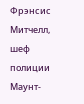Фрэнсис Митчелл, шеф полиции Маунт-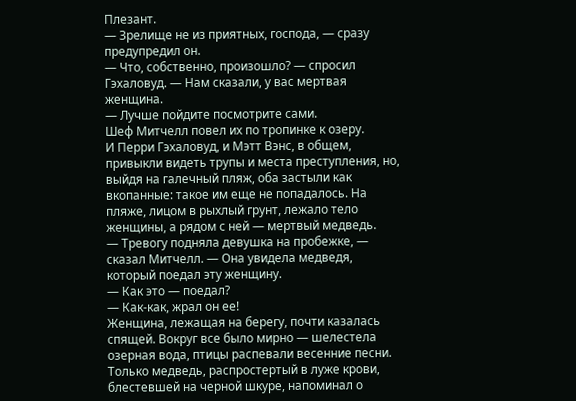Плезант.
— Зрелище не из приятных, господа, — сразу предупредил он.
— Что, собственно, произошло? — спросил Гэхаловуд. — Нам сказали, у вас мертвая женщина.
— Лучше пойдите посмотрите сами.
Шеф Митчелл повел их по тропинке к озеру.
И Перри Гэхаловуд, и Мэтт Вэнс, в общем, привыкли видеть трупы и места преступления, но, выйдя на галечный пляж, оба застыли как вкопанные: такое им еще не попадалось. На пляже, лицом в рыхлый грунт, лежало тело женщины, а рядом с ней — мертвый медведь.
— Тревогу подняла девушка на пробежке, — сказал Митчелл. — Она увидела медведя, который поедал эту женщину.
— Как это — поедал?
— Как-как, жрал он ее!
Женщина, лежащая на берегу, почти казалась спящей. Вокруг все было мирно — шелестела озерная вода, птицы распевали весенние песни. Только медведь, распростертый в луже крови, блестевшей на черной шкуре, напоминал о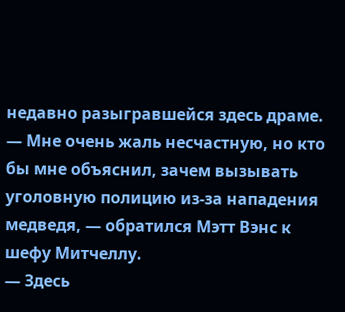недавно разыгравшейся здесь драме.
— Мне очень жаль несчастную, но кто бы мне объяснил, зачем вызывать уголовную полицию из-за нападения медведя, — обратился Мэтт Вэнс к шефу Митчеллу.
— Здесь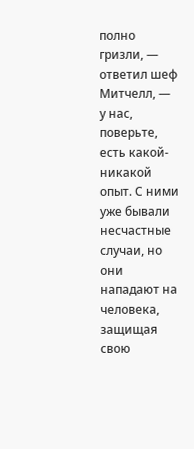полно гризли, — ответил шеф Митчелл, — у нас, поверьте, есть какой-никакой опыт. С ними уже бывали несчастные случаи, но они нападают на человека, защищая свою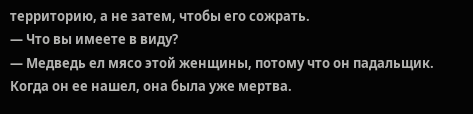территорию, а не затем, чтобы его сожрать.
— Что вы имеете в виду?
— Медведь ел мясо этой женщины, потому что он падальщик. Когда он ее нашел, она была уже мертва.